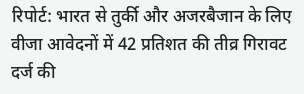रिपोर्ट: भारत से तुर्की और अजरबैजान के लिए वीजा आवेदनों में 42 प्रतिशत की तीव्र गिरावट दर्ज की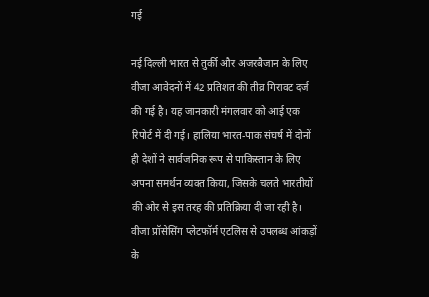गई

नई दिल्ली भारत से तुर्की और अजरबैजान के लिए वीजा आवेदनों में 42 प्रतिशत की तीव्र गिरावट दर्ज की गई है। यह जानकारी मंगलवार को आई एक रिपोर्ट में दी गई। हालिया भारत-पाक संघर्ष में दोनों ही देशों ने सार्वजनिक रूप से पाकिस्तान के लिए अपना समर्थन व्यक्त किया, जिसके चलते भारतीयों की ओर से इस तरह की प्रतिक्रिया दी जा रही है। वीजा प्रॉसेसिंग प्लेटफॉर्म एटलिस से उपलब्ध आंकड़ों के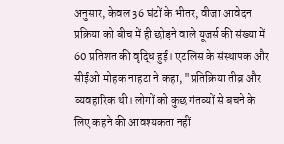अनुसार, केवल 36 घंटों के भीतर, वीजा आवेदन प्रक्रिया को बीच में ही छोड़ने वाले यूजर्स की संख्या में 60 प्रतिशत की वृद्धि हुई। एटलिस के संस्थापक और सीईओ मोहक नाहटा ने कहा, "प्रतिक्रिया तीव्र और व्यवहारिक थी। लोगों को कुछ गंतव्यों से बचने के लिए कहने की आवश्यकता नहीं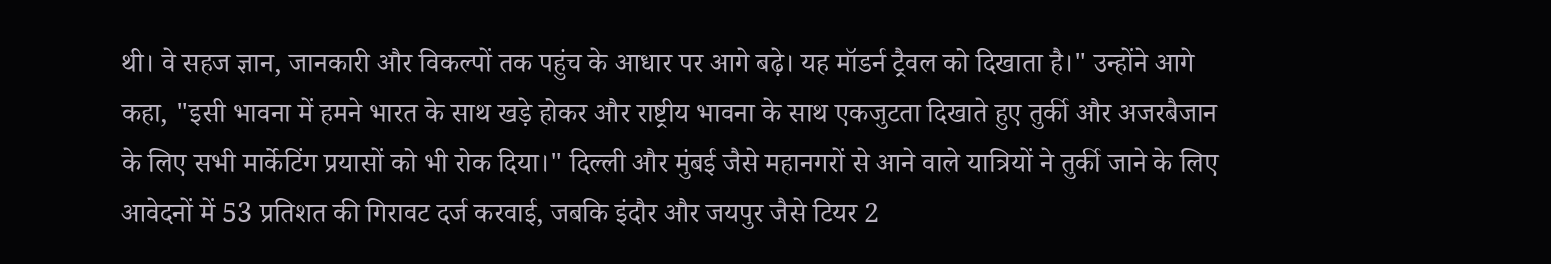थी। वे सहज ज्ञान, जानकारी और विकल्पों तक पहुंच के आधार पर आगे बढ़े। यह मॉडर्न ट्रैवल को दिखाता है।" उन्होंने आगे कहा, "इसी भावना में हमने भारत के साथ खड़े होकर और राष्ट्रीय भावना के साथ एकजुटता दिखाते हुए तुर्की और अजरबैजान के लिए सभी मार्केटिंग प्रयासों को भी रोक दिया।" दिल्ली और मुंबई जैसे महानगरों से आने वाले यात्रियों ने तुर्की जाने के लिए आवेदनों में 53 प्रतिशत की गिरावट दर्ज करवाई, जबकि इंदौर और जयपुर जैसे टियर 2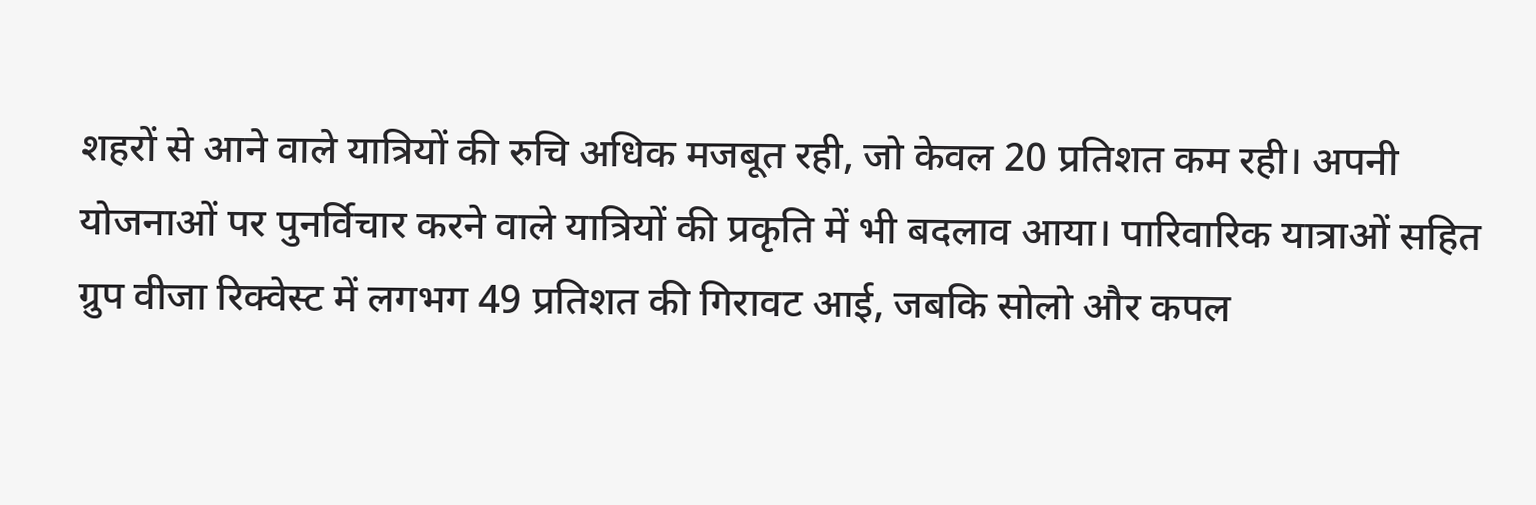शहरों से आने वाले यात्रियों की रुचि अधिक मजबूत रही, जो केवल 20 प्रतिशत कम रही। अपनी योजनाओं पर पुनर्विचार करने वाले यात्रियों की प्रकृति में भी बदलाव आया। पारिवारिक यात्राओं सहित ग्रुप वीजा रिक्वेस्ट में लगभग 49 प्रतिशत की गिरावट आई, जबकि सोलो और कपल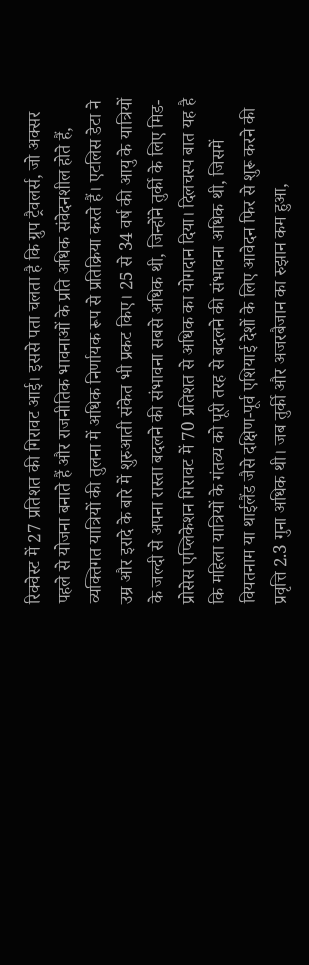रिक्वेस्ट में 27 प्रतिशत की गिरावट आई। इससे पता चलता है कि ग्रुप ट्रैवलर्स, जो अक्सर पहले से योजना बनाते हैं और राजनीतिक भावनाओं के प्रति अधिक संवेदनशील होते हैं, व्यक्तिगत यात्रियों की तुलना में अधिक निर्णायक रूप से प्रतिक्रिया करते हैं। एटलिस डेटा ने उम्र और इरादे के बारे में शुरुआती संकेत भी प्रकट किए। 25 से 34 वर्ष की आयु के यात्रियों के जल्दी से अपना रास्ता बदलने की संभावना सबसे अधिक थी, जिन्होंने तुर्की के लिए मिड-प्रोसेस एप्लिकेशन गिरावट में 70 प्रतिशत से अधिक का योगदान दिया। दिलचस्प बात यह है कि महिला यात्रियों के गंतव्य को पूरी तरह से बदलने की संभावना अधिक थी, जिसमें वियतनाम या थाईलैंड जैसे दक्षिण-पूर्व एशियाई देशों के लिए आवेदन फिर से शुरू करने की प्रवृत्ति 2.3 गुना अधिक थी। जब तुर्की और अजरबैजान का रुझान कम हुआ,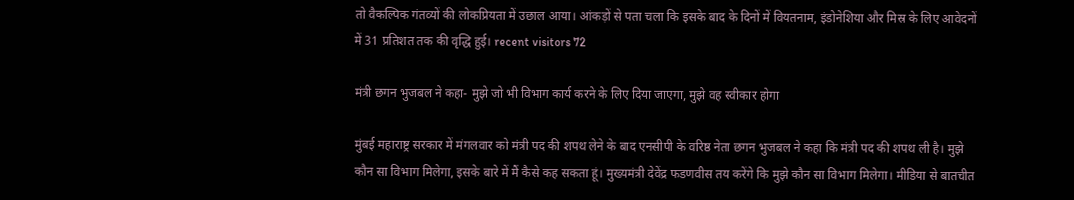तो वैकल्पिक गंतव्यों की लोकप्रियता में उछाल आया। आंकड़ों से पता चला कि इसके बाद के दिनों में वियतनाम, इंडोनेशिया और मिस्र के लिए आवेदनों में 31 प्रतिशत तक की वृद्धि हुई। recent visitors 72

मंत्री छगन भुजबल ने कहा- मुझे जो भी विभाग कार्य करने के लिए दिया जाएगा, मुझे वह स्वीकार होगा

मुंबई महाराष्ट्र सरकार में मंगलवार को मंत्री पद की शपथ लेने के बाद एनसीपी के वरिष्ठ नेता छगन भुजबल ने कहा कि मंत्री पद की शपथ ली है। मुझे कौन सा विभाग मिलेगा, इसके बारे में मैं कैसे कह सकता हूं। मुख्यमंत्री देवेंद्र फडणवीस तय करेंगे कि मुझे कौन सा विभाग मिलेगा। मीडिया से बातचीत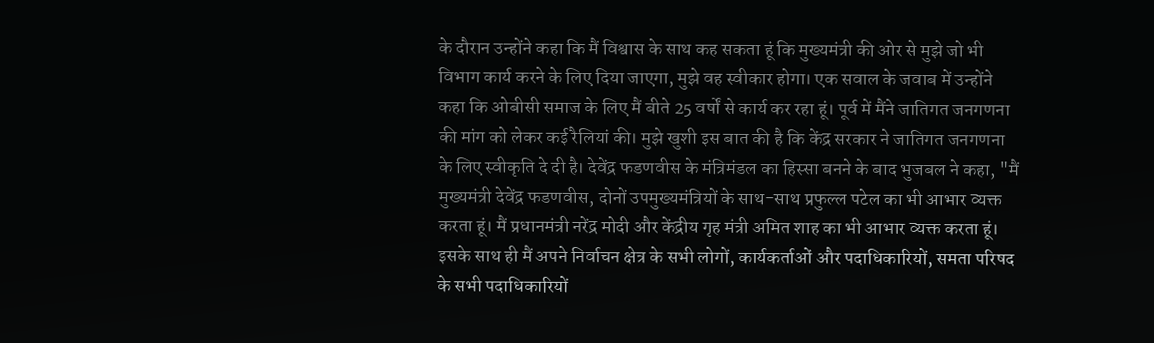के दौरान उन्होंने कहा कि मैं विश्वास के साथ कह सकता हूं कि मुख्यमंत्री की ओर से मुझे जो भी विभाग कार्य करने के लिए दिया जाएगा, मुझे वह स्वीकार होगा। एक सवाल के जवाब में उन्होंने कहा कि ओबीसी समाज के लिए मैं बीते 25 वर्षों से कार्य कर रहा हूं। पूर्व में मैंने जातिगत जनगणना की मांग को लेकर कई रैलियां की। मुझे खुशी इस बात की है कि केंद्र सरकार ने जातिगत जनगणना के लिए स्वीकृति दे दी है। देवेंद्र फडणवीस के मंत्रिमंडल का हिस्सा बनने के बाद भुजबल ने कहा, "मैं मुख्यमंत्री देवेंद्र फडणवीस, दोनों उपमुख्यमंत्रियों के साथ-साथ प्रफुल्ल पटेल का भी आभार व्यक्त करता हूं। मैं प्रधानमंत्री नरेंद्र मोदी और केंद्रीय गृह मंत्री अमित शाह का भी आभार व्यक्त करता हूं। इसके साथ ही मैं अपने निर्वाचन क्षेत्र के सभी लोगों, कार्यकर्ताओं और पदाधिकारियों, समता परिषद के सभी पदाधिकारियों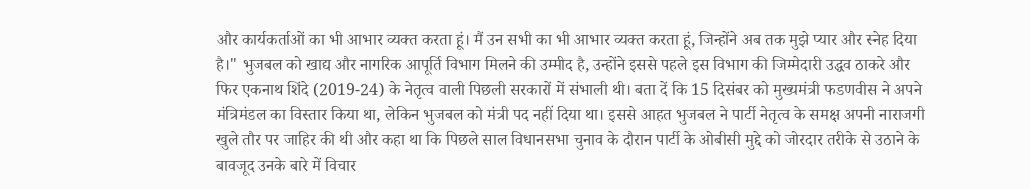और कार्यकर्ताओं का भी आभार व्यक्त करता हूं। मैं उन सभी का भी आभार व्यक्त करता हूं, जिन्होंने अब तक मुझे प्यार और स्नेह दिया है।" भुजबल को खाद्य और नागरिक आपूर्ति विभाग मिलने की उम्मीद है, उन्होंने इससे पहले इस विभाग की जिम्मेदारी उद्धव ठाकरे और फिर एकनाथ शिंदे (2019-24) के नेतृत्व वाली पिछली सरकारों में संभाली थी। बता दें कि 15 दिसंबर को मुख्यमंत्री फडणवीस ने अपने मंत्रिमंडल का विस्तार किया था, लेकिन भुजबल को मंत्री पद नहीं दिया था। इससे आहत भुजबल ने पार्टी नेतृत्व के समक्ष अपनी नाराजगी खुले तौर पर जाहिर की थी और कहा था कि पिछले साल विधानसभा चुनाव के दौरान पार्टी के ओबीसी मुद्दे को जोरदार तरीके से उठाने के बावजूद उनके बारे में विचार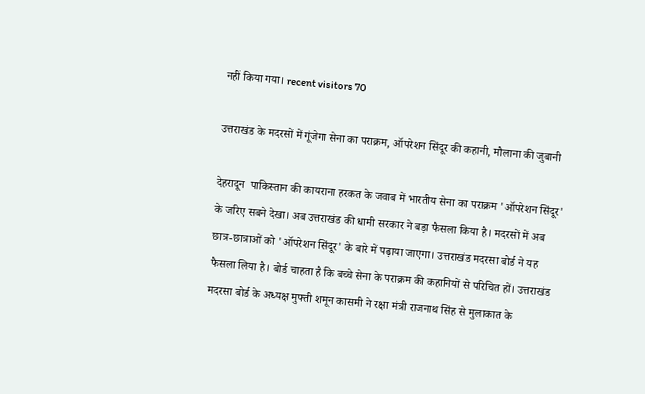नहीं किया गया। recent visitors 70

उत्तराखंड के मदरसों में गूंजेगा सेना का पराक्रम, ऑपरेशन सिंदूर की कहानी, मौलाना की जुबानी

देहरादून  पाकिस्तान की कायराना हरकत के जवाब में भारतीय सेना का पराक्रम 'ऑपरेशन सिंदूर' के जरिए सबने देखा। अब उत्तराखंड की धामी सरकार ने बड़ा फैसला किया है। मदरसों में अब छात्र-छात्राओं को 'ऑपरेशन सिंदूर' के बारे में पढ़ाया जाएगा। उत्तराखंड मदरसा बोर्ड ने यह फैसला लिया है। बोर्ड चाहता है कि बच्चे सेना के पराक्रम की कहानियों से परिचित हों। उत्तराखंड मदरसा बोर्ड के अध्यक्ष मुफ्ती शमून कासमी ने रक्षा मंत्री राजनाथ सिंह से मुलाकात के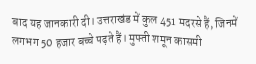बाद यह जानकारी दी। उत्तराखंड में कुल 451 मदरसे हैं, जिनमें लगभग 50 हजार बच्चे पढ़ते हैं। मुफ्ती शमून कासमी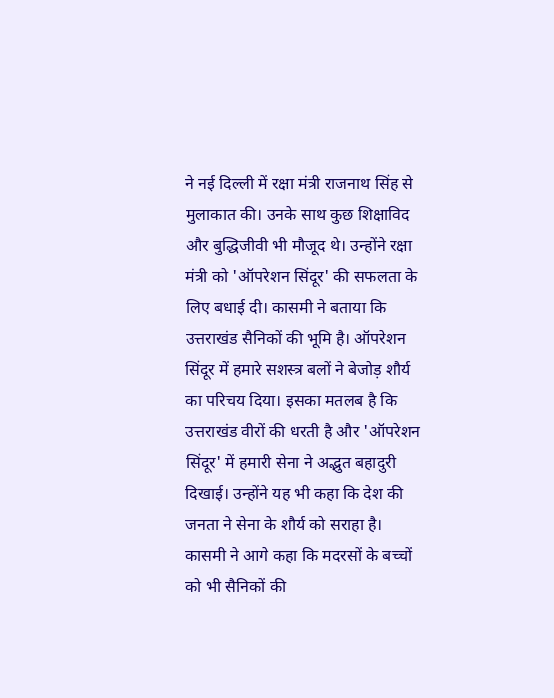ने नई दिल्ली में रक्षा मंत्री राजनाथ सिंह से मुलाकात की। उनके साथ कुछ शिक्षाविद और बुद्धिजीवी भी मौजूद थे। उन्होंने रक्षा मंत्री को 'ऑपरेशन सिंदूर' की सफलता के लिए बधाई दी। कासमी ने बताया कि उत्तराखंड सैनिकों की भूमि है। ऑपरेशन सिंदूर में हमारे सशस्त्र बलों ने बेजोड़ शौर्य का परिचय दिया। इसका मतलब है कि उत्तराखंड वीरों की धरती है और 'ऑपरेशन सिंदूर' में हमारी सेना ने अद्भुत बहादुरी दिखाई। उन्होंने यह भी कहा कि देश की जनता ने सेना के शौर्य को सराहा है। कासमी ने आगे कहा कि मदरसों के बच्चों को भी सैनिकों की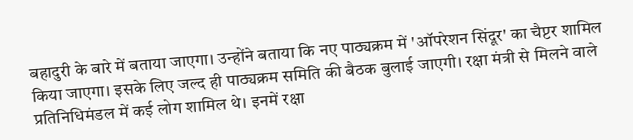बहादुरी के बारे में बताया जाएगा। उन्होंने बताया कि नए पाठ्यक्रम में 'ऑपरेशन सिंदूर' का चैप्टर शामिल किया जाएगा। इसके लिए जल्द ही पाठ्यक्रम समिति की बैठक बुलाई जाएगी। रक्षा मंत्री से मिलने वाले प्रतिनिधिमंडल में कई लोग शामिल थे। इनमें रक्षा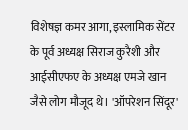विशेषज्ञ कमर आगा, इस्लामिक सेंटर के पूर्व अध्यक्ष सिराज कुरैशी और आईसीएफए के अध्यक्ष एमजे खान जैसे लोग मौजूद थे। 'ऑपरेशन सिंदूर'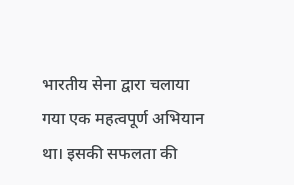भारतीय सेना द्वारा चलाया गया एक महत्वपूर्ण अभियान था। इसकी सफलता की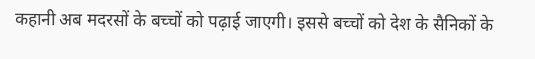कहानी अब मदरसों के बच्चों को पढ़ाई जाएगी। इससे बच्चों को देश के सैनिकों के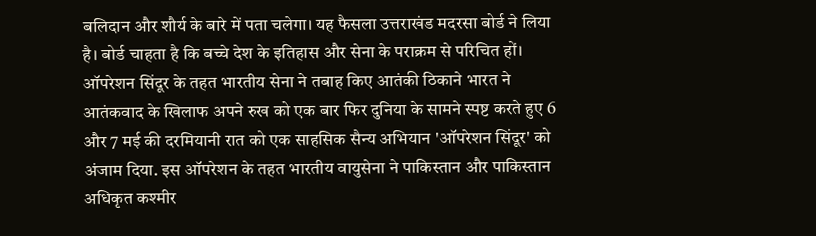बलिदान और शौर्य के बारे में पता चलेगा। यह फैसला उत्तराखंड मदरसा बोर्ड ने लिया है। बोर्ड चाहता है कि बच्चे देश के इतिहास और सेना के पराक्रम से परिचित हों। ऑपरेशन सिंदूर के तहत भारतीय सेना ने तबाह किए आतंकी ठिकाने भारत ने आतंकवाद के खिलाफ अपने रुख को एक बार फिर दुनिया के सामने स्पष्ट करते हुए 6 और 7 मई की दरमियानी रात को एक साहसिक सैन्य अभियान 'ऑपरेशन सिंदूर' को अंजाम दिया. इस ऑपरेशन के तहत भारतीय वायुसेना ने पाकिस्तान और पाकिस्तान अधिकृत कश्मीर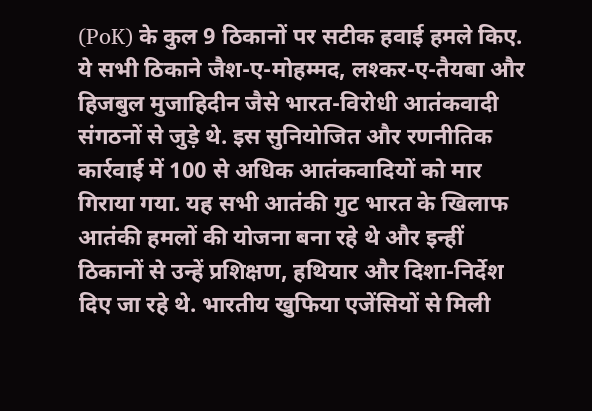(PoK) के कुल 9 ठिकानों पर सटीक हवाई हमले किए. ये सभी ठिकाने जैश-ए-मोहम्मद, लश्कर-ए-तैयबा और हिजबुल मुजाहिदीन जैसे भारत-विरोधी आतंकवादी संगठनों से जुड़े थे. इस सुनियोजित और रणनीतिक कार्रवाई में 100 से अधिक आतंकवादियों को मार गिराया गया. यह सभी आतंकी गुट भारत के खिलाफ आतंकी हमलों की योजना बना रहे थे और इन्हीं ठिकानों से उन्हें प्रशिक्षण, हथियार और दिशा-निर्देश दिए जा रहे थे. भारतीय खुफिया एजेंसियों से मिली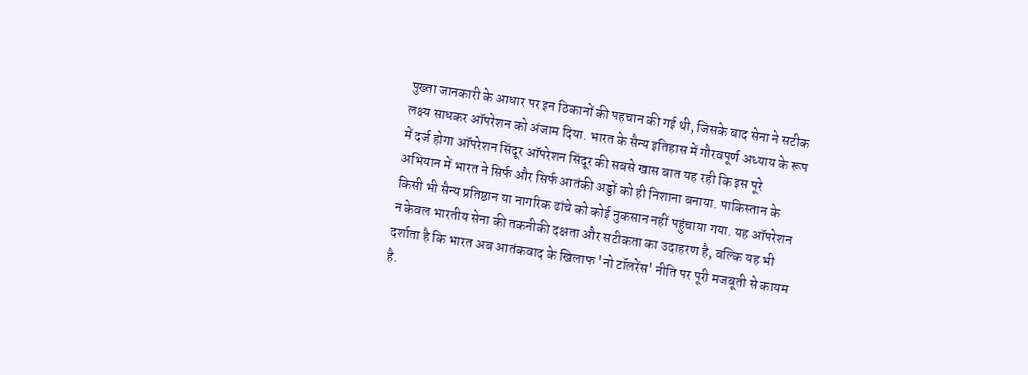पुख्ता जानकारी के आधार पर इन ठिकानों की पहचान की गई थी, जिसके बाद सेना ने सटीक लक्ष्य साधकर ऑपरेशन को अंजाम दिया. भारत के सैन्य इतिहास में गौरवपूर्ण अध्याय के रूप में दर्ज होगा ऑपरेशन सिंदूर ऑपरेशन सिंदूर की सबसे खास बात यह रही कि इस पूरे अभियान में भारत ने सिर्फ और सिर्फ आतंकी अड्डों को ही निशाना बनाया. पाकिस्तान के किसी भी सैन्य प्रतिष्ठान या नागरिक ढांचे को कोई नुकसान नहीं पहुंचाया गया. यह ऑपरेशन न केवल भारतीय सेना की तकनीकी दक्षता और सटीकता का उदाहरण है, बल्कि यह भी दर्शाता है कि भारत अब आतंकवाद के खिलाफ 'नो टॉलरेंस' नीति पर पूरी मजबूती से कायम है.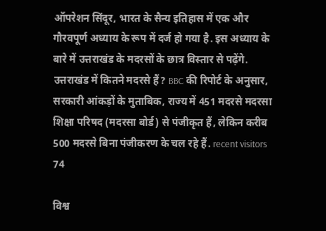ऑपरेशन सिंदूर, भारत के सैन्य इतिहास में एक और गौरवपूर्ण अध्याय के रूप में दर्ज हो गया है. इस अध्याय के बारे में उत्तराखंड के मदरसों के छात्र विस्तार से पढ़ेंगे. उत्तराखंड में कितने मदरसे हैं? BBC की रिपोर्ट के अनुसार, सरकारी आंकड़ों के मुताबिक, राज्य में 451 मदरसे मदरसा शिक्षा परिषद (मदरसा बोर्ड) से पंजीकृत हैं, लेकिन करीब 500 मदरसे बिना पंजीकरण के चल रहे हैं. recent visitors 74

विश्व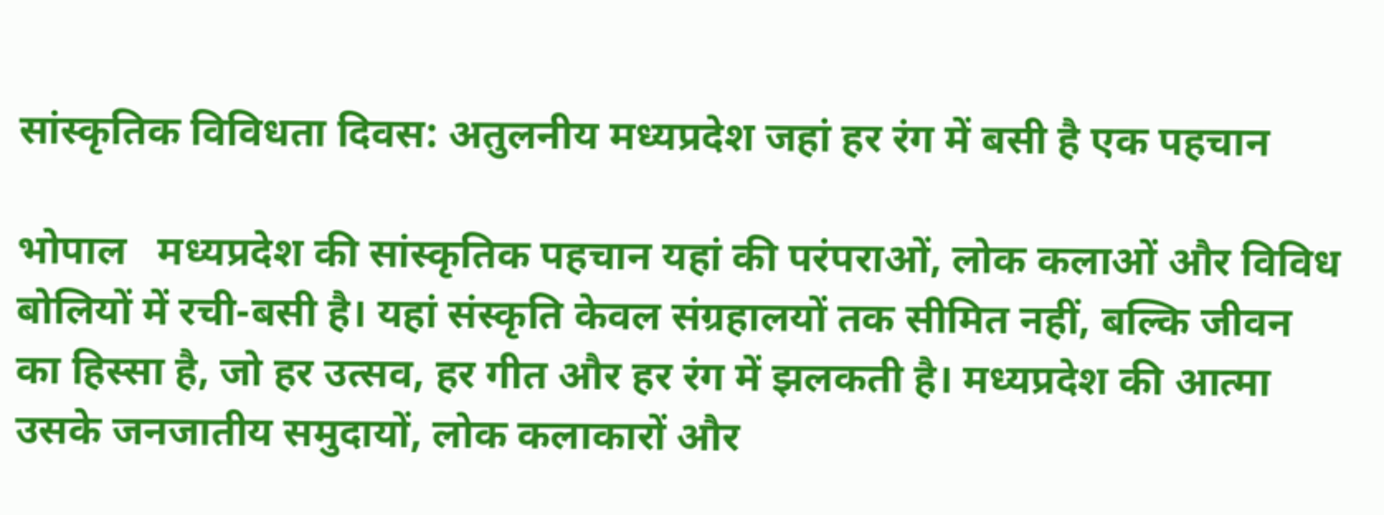सांस्कृतिक विविधता दिवस: अतुलनीय मध्यप्रदेश जहां हर रंग में बसी है एक पहचान

भोपाल   मध्यप्रदेश की सांस्कृतिक पहचान यहां की परंपराओं, लोक कलाओं और विविध बोलियों में रची-बसी है। यहां संस्कृति केवल संग्रहालयों तक सीमित नहीं, बल्कि जीवन का हिस्सा है, जो हर उत्सव, हर गीत और हर रंग में झलकती है। मध्यप्रदेश की आत्मा उसके जनजातीय समुदायों, लोक कलाकारों और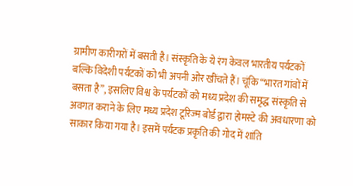ग्रामीण कारीगरों में बसती है। संस्कृति के ये रंग केवल भारतीय पर्यटकों बल्कि विदेशी पर्यटकों को भी अपनी ओर खींचते हैं। चूंकि “भारत गांवों में बसता है”, इसलिए विश्व के पर्यटकों को मध्य प्रदेश की समृद्ध संस्कृति से अवगत कराने के लिए मध्य प्रदेश टूरिज्म बोर्ड द्वारा होमस्टे की अवधारणा को साकार किया गया है। इसमें पर्यटक प्रकृति की गोद में शांति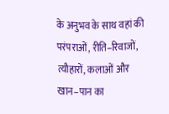के अनुभव के साथ वहां की परंपराओं, रीति–रिवाजों, त्यौहारों, कलाओं और खान–पान का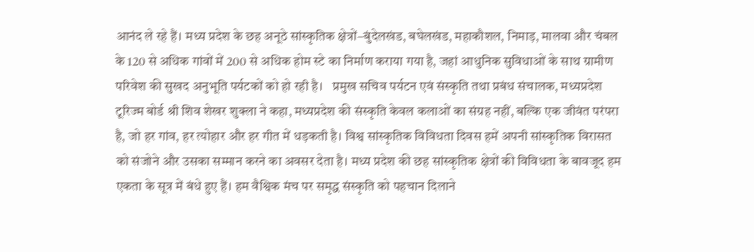आनंद ले रहे हैं। मध्य प्रदेश के छह अनूठे सांस्कृतिक क्षेत्रों–बुंदेलखंड, बघेलखंड, महाकौशल, निमाड़, मालवा और चंबल के 120 से अधिक गांवों में 200 से अधिक होम स्टे का निर्माण कराया गया है, जहां आधुनिक सुविधाओं के साथ ग्रामीण परिवेश की सुखद अनुभूति पर्यटकों को हो रही है।   प्रमुख सचिव पर्यटन एवं संस्कृति तथा प्रबंध संचालक, मध्यप्रदेश टूरिज्म बोर्ड श्री शिव शेखर शुक्ला ने कहा, मध्यप्रदेश की संस्कृति केवल कलाओं का संग्रह नहीं, बल्कि एक जीवंत परंपरा है, जो हर गांव, हर त्योहार और हर गीत में धड़कती है। विश्व सांस्कृतिक विविधता दिवस हमें अपनी सांस्कृतिक विरासत को संजोने और उसका सम्मान करने का अवसर देता है। मध्य प्रदेश की छह सांस्कृतिक क्षेत्रों की विविधता के बावजूद हम एकता के सूत्र में बंधे हुए हैं। हम वैश्विक मंच पर समृद्ध संस्कृति को पहचान दिलाने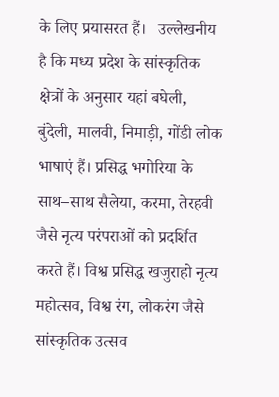के लिए प्रयासरत हैं।   उल्लेखनीय है कि मध्य प्रदेश के सांस्कृतिक क्षेत्रों के अनुसार यहां बघेली, बुंदेली, मालवी, निमाड़ी, गोंडी लोक भाषाएं हैं। प्रसिद्ध भगोरिया के साथ–साथ सैलेया, करमा, तेरहवी जैसे नृत्य परंपराओं को प्रदर्शित करते हैं। विश्व प्रसिद्ध खजुराहो नृत्य महोत्सव, विश्व रंग, लोकरंग जैसे सांस्कृतिक उत्सव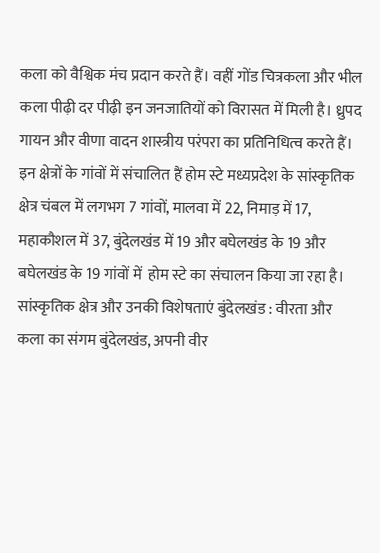कला को वैश्विक मंच प्रदान करते हैं। वहीं गोंड चित्रकला और भील कला पीढ़ी दर पीढ़ी इन जनजातियों को विरासत में मिली है। ध्रुपद गायन और वीणा वादन शास्त्रीय परंपरा का प्रतिनिधित्व करते हैं। इन क्षेत्रों के गांवों में संचालित हैं होम स्टे मध्यप्रदेश के सांस्कृतिक क्षेत्र चंबल में लगभग 7 गांवों, मालवा में 22, निमाड़ में 17, महाकौशल में 37, बुंदेलखंड में 19 और बघेलखंड के 19 और बघेलखंड के 19 गांवों में  होम स्टे का संचालन किया जा रहा है।    सांस्कृतिक क्षेत्र और उनकी विशेषताएं बुंदेलखंड : वीरता और कला का संगम बुंदेलखंड, अपनी वीर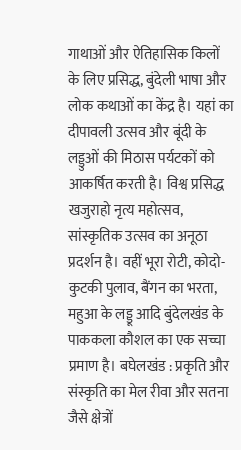गाथाओं और ऐतिहासिक किलों के लिए प्रसिद्ध, बुंदेली भाषा और लोक कथाओं का केंद्र है। यहां का दीपावली उत्सव और बूंदी के लड्डुओं की मिठास पर्यटकों को आकर्षित करती है। विश्व प्रसिद्ध खजुराहो नृत्य महोत्सव, सांस्कृतिक उत्सव का अनूठा प्रदर्शन है। वहीं भूरा रोटी, कोदो-कुटकी पुलाव, बैंगन का भरता, महुआ के लड्डू आदि बुंदेलखंड के पाककला कौशल का एक सच्चा प्रमाण है। बघेलखंड : प्रकृति और संस्कृति का मेल रीवा और सतना जैसे क्षेत्रों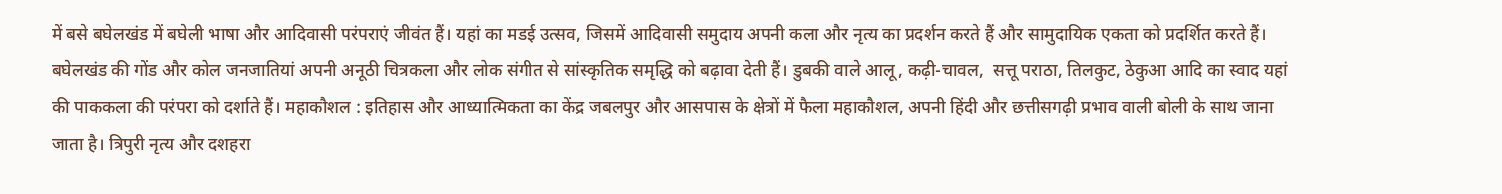में बसे बघेलखंड में बघेली भाषा और आदिवासी परंपराएं जीवंत हैं। यहां का मडई उत्सव, जिसमें आदिवासी समुदाय अपनी कला और नृत्य का प्रदर्शन करते हैं और सामुदायिक एकता को प्रदर्शित करते हैं। बघेलखंड की गोंड और कोल जनजातियां अपनी अनूठी चित्रकला और लोक संगीत से सांस्कृतिक समृद्धि को बढ़ावा देती हैं। डुबकी वाले आलू, कढ़ी-चावल,  सत्तू पराठा, तिलकुट, ठेकुआ आदि का स्वाद यहां की पाककला की परंपरा को दर्शाते हैं। महाकौशल : इतिहास और आध्यात्मिकता का केंद्र जबलपुर और आसपास के क्षेत्रों में फैला महाकौशल, अपनी हिंदी और छत्तीसगढ़ी प्रभाव वाली बोली के साथ जाना जाता है। त्रिपुरी नृत्य और दशहरा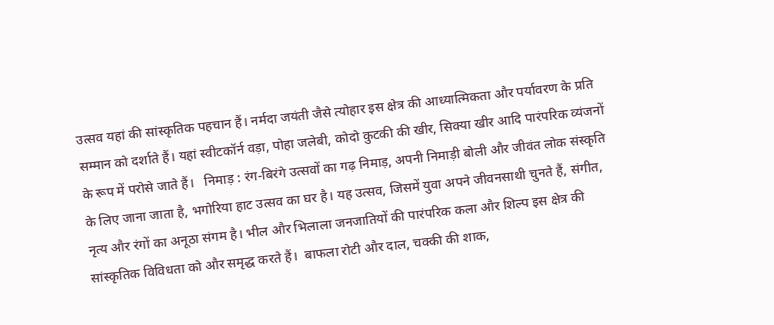उत्सव यहां की सांस्कृतिक पहचान हैं। नर्मदा जयंती जैसे त्योहार इस क्षेत्र की आध्यात्मिकता और पर्यावरण के प्रति सम्मान को दर्शाते हैं। यहां स्वीटकॉर्न वड़ा, पोहा जलेबी, कोदो कुटकी की खीर, सिक्या खीर आदि पारंपरिक व्यंजनों के रूप में परोसे जाते हैं।   निमाड़ : रंग-बिरंगे उत्सवों का गढ़ निमाड़, अपनी निमाड़ी बोली और जीवंत लोक संस्कृति के लिए जाना जाता है, भगोरिया हाट उत्सव का घर है। यह उत्सव, जिसमें युवा अपने जीवनसाथी चुनते हैं, संगीत, नृत्य और रंगों का अनूठा संगम है। भील और भिलाला जनजातियों की पारंपरिक कला और शिल्प इस क्षेत्र की सांस्कृतिक विविधता को और समृद्ध करते हैं।  बाफला रोटी और दाल, चक्‍की की शाक,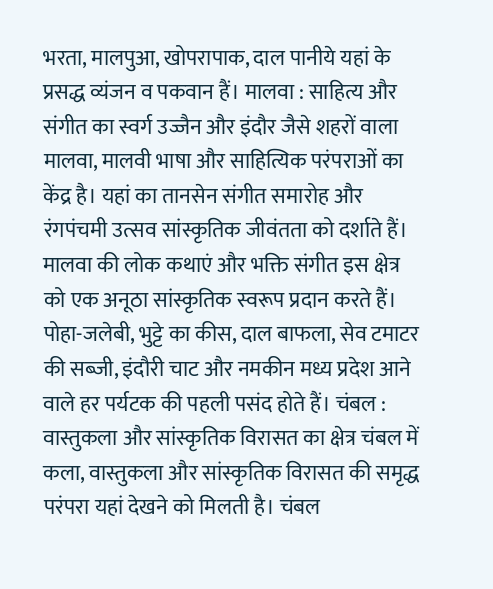भरता, मालपुआ, खोपरापाक, दाल पानीये यहां के प्रसद्ध व्यंजन व पकवान हैं। मालवा : साहित्य और संगीत का स्वर्ग उज्जैन और इंदौर जैसे शहरों वाला मालवा, मालवी भाषा और साहित्यिक परंपराओं का केंद्र है। यहां का तानसेन संगीत समारोह और रंगपंचमी उत्सव सांस्कृतिक जीवंतता को दर्शाते हैं। मालवा की लोक कथाएं और भक्ति संगीत इस क्षेत्र को एक अनूठा सांस्कृतिक स्वरूप प्रदान करते हैं। पोहा-जलेबी, भुट्टे का कीस, दाल बाफला, सेव टमाटर की सब्जी, इंदौरी चाट और नमकीन मध्य प्रदेश आने वाले हर पर्यटक की पहली पसंद होते हैं। चंबल : वास्तुकला और सांस्कृतिक विरासत का क्षेत्र चंबल में कला, वास्तुकला और सांस्कृतिक विरासत की समृद्ध परंपरा यहां देखने को मिलती है। चंबल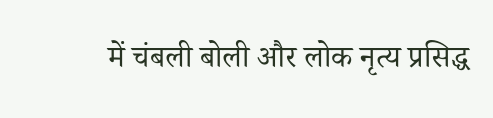में चंबली बोली और लोक नृत्य प्रसिद्ध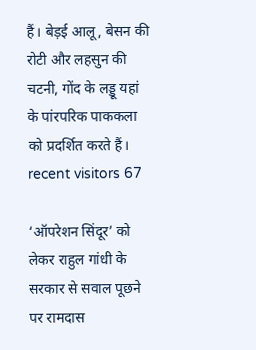हैं। बेड़ई आलू, बेसन की रोटी और लहसुन की चटनी, गोंद के लड्डू यहां के पांरपरिक पाककला को प्रदर्शित करते हैं। recent visitors 67

‘ऑपरेशन सिंदूर’ को लेकर राहुल गांधी के सरकार से सवाल पूछने पर रामदास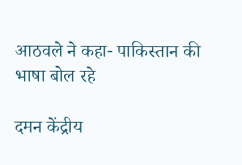आठवले ने कहा- पाकिस्तान की भाषा बोल रहे

दमन केंद्रीय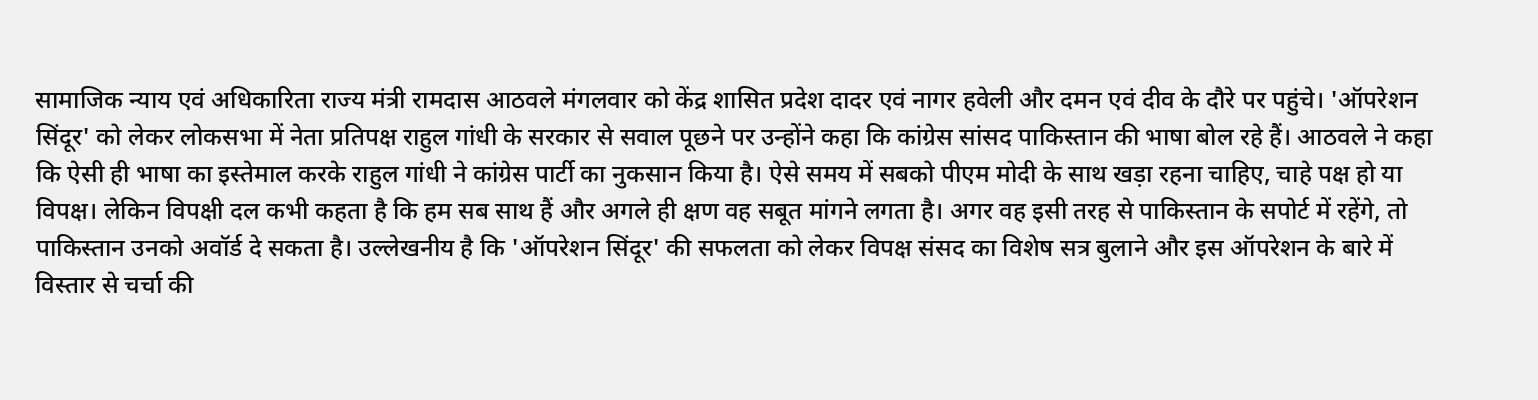सामाजिक न्याय एवं अधिकारिता राज्य मंत्री रामदास आठवले मंगलवार को केंद्र शासित प्रदेश दादर एवं नागर हवेली और दमन एवं दीव के दौरे पर पहुंचे। 'ऑपरेशन सिंदूर' को लेकर लोकसभा में नेता प्रतिपक्ष राहुल गांधी के सरकार से सवाल पूछने पर उन्होंने कहा कि कांग्रेस सांसद पाकिस्तान की भाषा बोल रहे हैं। आठवले ने कहा कि ऐसी ही भाषा का इस्तेमाल करके राहुल गांधी ने कांग्रेस पार्टी का नुकसान किया है। ऐसे समय में सबको पीएम मोदी के साथ खड़ा रहना चाहिए, चाहे पक्ष हो या विपक्ष। लेकिन विपक्षी दल कभी कहता है कि हम सब साथ हैं और अगले ही क्षण वह सबूत मांगने लगता है। अगर वह इसी तरह से पाकिस्तान के सपोर्ट में रहेंगे, तो पाकिस्तान उनको अवॉर्ड दे सकता है। उल्लेखनीय है कि 'ऑपरेशन सिंदूर' की सफलता को लेकर विपक्ष संसद का विशेष सत्र बुलाने और इस ऑपरेशन के बारे में विस्तार से चर्चा की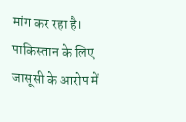मांग कर रहा है। पाकिस्तान के लिए जासूसी के आरोप में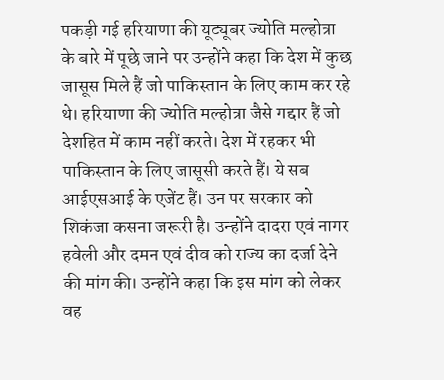पकड़ी गई हरियाणा की यूट्यूबर ज्योति मल्होत्रा के बारे में पूछे जाने पर उन्होंने कहा कि देश में कुछ जासूस मिले हैं जो पाकिस्तान के लिए काम कर रहे थे। हरियाणा की ज्योति मल्होत्रा जैसे गद्दार हैं जो देशहित में काम नहीं करते। देश में रहकर भी पाकिस्तान के लिए जासूसी करते हैं। ये सब आईएसआई के एजेंट हैं। उन पर सरकार को शिकंजा कसना जरूरी है। उन्होंने दादरा एवं नागर हवेली और दमन एवं दीव को राज्य का दर्जा देने की मांग की। उन्होंने कहा कि इस मांग को लेकर वह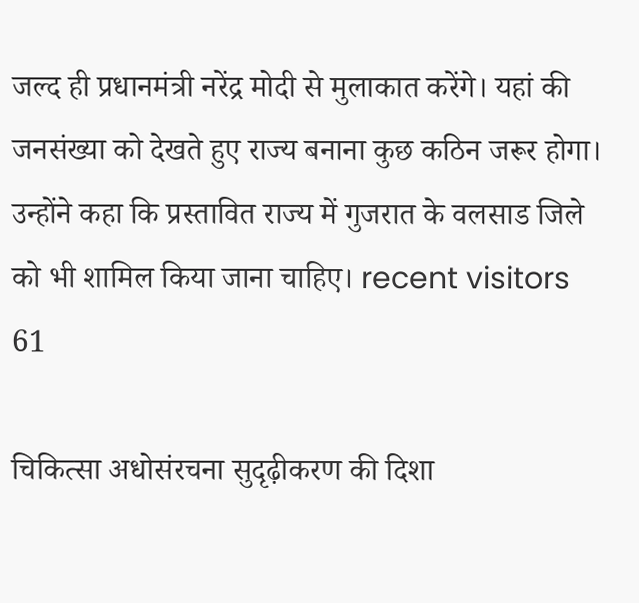जल्द ही प्रधानमंत्री नरेंद्र मोदी से मुलाकात करेंगे। यहां की जनसंख्या को देखते हुए राज्य बनाना कुछ कठिन जरूर होगा। उन्होंने कहा कि प्रस्तावित राज्य में गुजरात के वलसाड जिले को भी शामिल किया जाना चाहिए। recent visitors 61

चिकित्सा अधोसंरचना सुदृढ़ीकरण की दिशा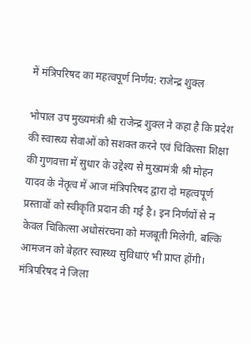में मंत्रिपरिषद का महत्वपूर्ण निर्णय: राजेन्द्र शुक्ल

भोपाल उप मुख्यमंत्री श्री राजेन्द्र शुक्ल ने कहा है कि प्रदेश की स्वास्थ्य सेवाओं को सशक्त करने एवं चिकित्सा शिक्षा की गुणवत्ता में सुधार के उद्देश्य से मुख्यमंत्री श्री मोहन यादव के नेतृत्व में आज मंत्रिपरिषद द्वारा दो महत्वपूर्ण प्रस्तावों को स्वीकृति प्रदान की गई है। इन निर्णयों से न केवल चिकित्सा अधोसंरचना को मजबूती मिलेगी, बल्कि आमजन को बेहतर स्वास्थ्य सुविधाएं भी प्राप्त होंगी। मंत्रिपरिषद ने जिला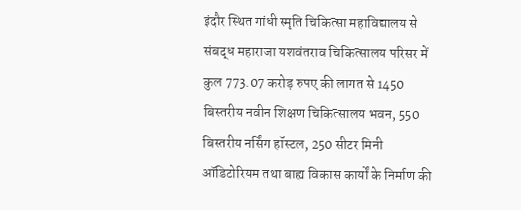इंदौर स्थित गांधी स्मृति चिकित्सा महाविद्यालय से संबद्ध महाराजा यशवंतराव चिकित्सालय परिसर में कुल 773.07 करोड़ रुपए की लागत से 1450 बिस्तरीय नवीन शिक्षण चिकित्सालय भवन, 550 बिस्तरीय नर्सिंग हॉस्टल, 250 सीटर मिनी ऑडिटोरियम तथा बाह्य विकास कार्यों के निर्माण की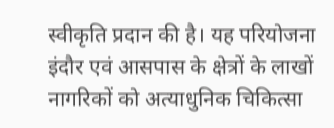स्वीकृति प्रदान की है। यह परियोजना इंदौर एवं आसपास के क्षेत्रों के लाखों नागरिकों को अत्याधुनिक चिकित्सा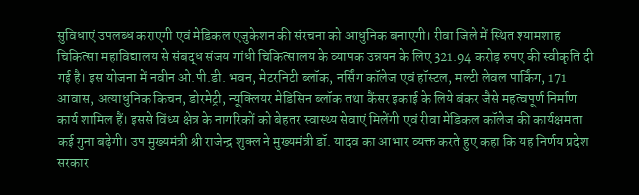सुविधाएं उपलब्ध कराएगी एवं मेडिकल एजुकेशन की संरचना को आधुनिक बनाएगी। रीवा जिले में स्थित श्यामशाह चिकित्सा महाविद्यालय से संबद्ध संजय गांधी चिकित्सालय के व्यापक उन्नयन के लिए 321.94 करोड़ रुपए की स्वीकृति दी गई है। इस योजना में नवीन ओ.पी.डी. भवन, मेटरनिटी ब्लॉक, नर्सिंग कॉलेज एवं हॉस्टल, मल्टी लेवल पार्किंग, 171 आवास, अत्याधुनिक किचन, डोरमेट्री, न्यूक्लियर मेडिसिन ब्लॉक तथा कैंसर इकाई के लिये बंकर जैसे महत्वपूर्ण निर्माण कार्य शामिल हैं। इससे विंध्य क्षेत्र के नागरिकों को बेहतर स्वास्थ्य सेवाएं मिलेंगी एवं रीवा मेडिकल कॉलेज की कार्यक्षमता कई गुना बढ़ेगी। उप मुख्यमंत्री श्री राजेन्द्र शुक्ल ने मुख्यमंत्री डॉ. यादव का आभार व्यक्त करते हुए कहा कि यह निर्णय प्रदेश सरकार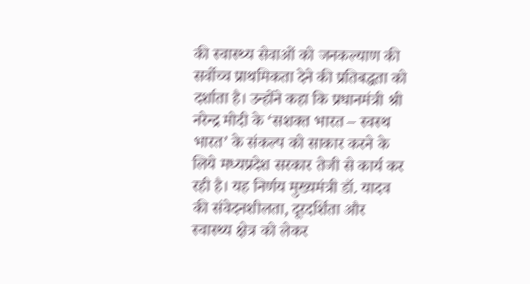की स्वास्थ्य सेवाओं को जनकल्याण की सर्वोच्च प्राथमिकता देने की प्रतिबद्धता को दर्शाता है। उन्होंने कहा कि प्रधानमंत्री श्री नरेन्द्र मोदी के ‘सशक्त भारत – स्वस्थ भारत’ के संकल्प को साकार करने के लिये मध्यप्रदेश सरकार तेजी से कार्य कर रही है। यह निर्णय मुख्यमंत्री डॉ. यादव की संवेदनशीलता, दूरदर्शिता और स्वास्थ्य क्षेत्र को लेकर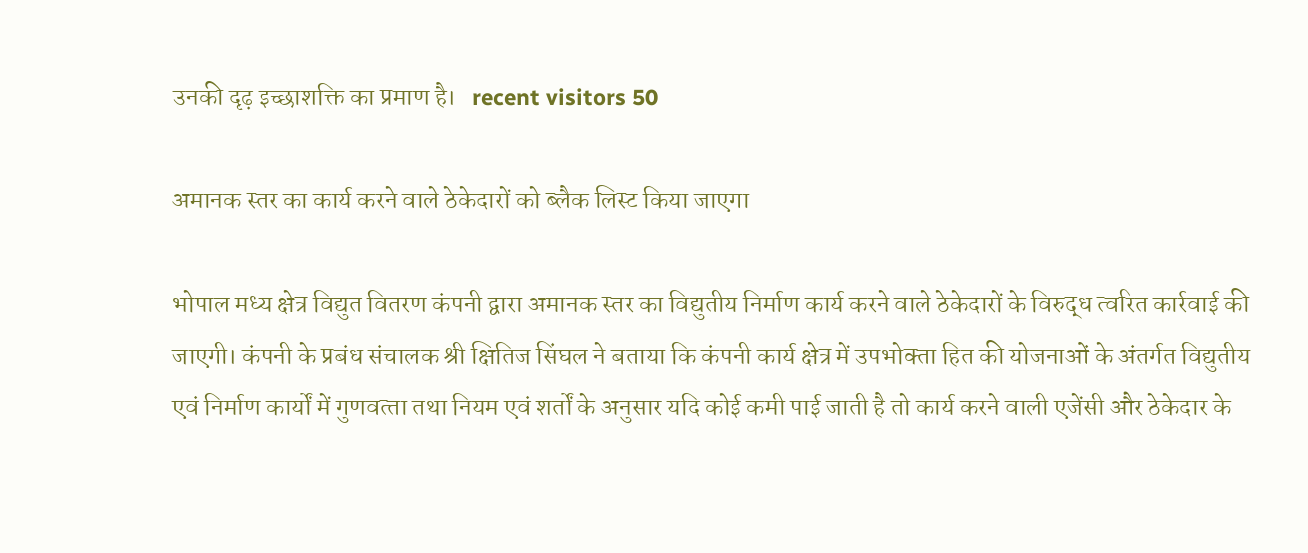उनकी दृढ़ इच्छाशक्ति का प्रमाण है।   recent visitors 50

अमानक स्‍तर का कार्य करने वाले ठेकेदारों को ब्‍लैक लिस्‍ट किया जाएगा

भोपाल मध्य क्षेत्र विद्युत वितरण कंपनी द्वारा अमानक स्तर का विद्युतीय निर्माण कार्य करने वाले ठेकेदारों के विरुद्ध त्वरित कार्रवाई की जाएगी। कंपनी के प्रबंध संचालक श्री क्षितिज सिंघल ने बताया कि कंपनी कार्य क्षेत्र में उपभोक्‍ता हित की योजनाओं के अंतर्गत विद्युतीय एवं निर्माण कार्यों में गुणवत्‍ता तथा नियम एवं शर्तों के अनुसार यदि कोई कमी पाई जाती है तो कार्य करने वाली एजेंसी और ठेकेदार के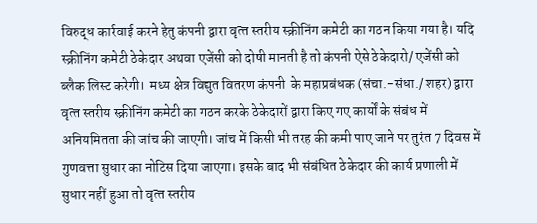विरुद्ध कार्रवाई करने हेतु कंपनी द्वारा वृत्‍त स्तरीय स्क्रीनिंग कमेटी का गठन किया गया है। यदि स्‍क्रीनिंग कमेटी ठेकेदार अथवा एजेंसी को दोषी मानती है तो कंपनी ऐसे ठेकेदारो/ एजेंसी को ब्‍लैक लिस्‍ट करेगी।  मध्य क्षेत्र विद्युत वितरण कंपनी  के महाप्रबंधक (संचा.-संधा./ शहर) द्वारा वृत्‍त स्तरीय स्क्रीनिंग कमेटी का गठन करके ठेकेदारों द्वारा किए गए कार्यों के संबंध में अनियमितता की जांच की जाएगी। जांच में किसी भी तरह की कमी पाए जाने पर तुरंत 7 दिवस में गुणवत्ता सुधार का नोटिस दिया जाएगा। इसके बाद भी संबंधित ठेकेदार की कार्य प्रणाली में सुधार नहीं हुआ तो वृत्‍त स्तरीय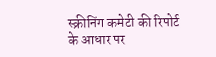स्क्रीनिंग कमेटी की रिपोर्ट के आधार पर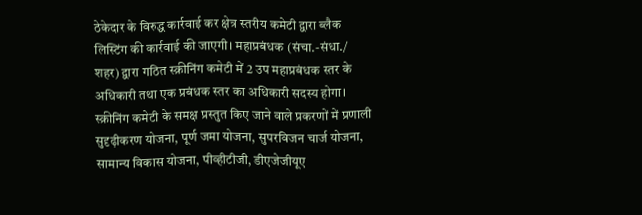ठेकेदार के विरुद्ध कार्रवाई कर क्षेत्र स्तरीय कमेटी द्वारा ब्लैक लिस्टिंग की कार्रवाई की जाएगी। महाप्रबंधक (संचा.-संधा./ शहर) द्वारा गठित स्क्रीनिंग कमेटी में 2 उप महाप्रबंधक स्‍तर के अधिकारी तथा एक प्रबंधक स्तर का अधिकारी सदस्य होगा। स्क्रीनिंग कमेटी के समक्ष प्रस्तुत किए जाने वाले प्रकरणों में प्रणाली सुदृढ़ीकरण योजना, पूर्ण जमा योजना, सुपरविजन चार्ज योजना, सामान्य विकास योजना, पीव्‍हीटीजी, डीएजेजीयूए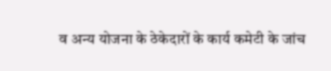व अन्य योजना के ठेकेदारों के कार्य कमेटी के जांच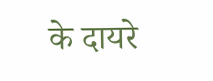के दायरे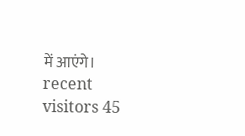में आएंगे।   recent visitors 45